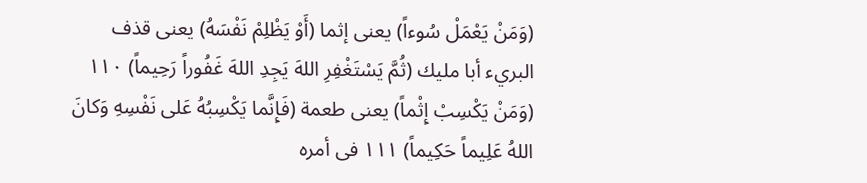(وَمَنْ يَعْمَلْ سُوءاً) يعنى إثما (أَوْ يَظْلِمْ نَفْسَهُ) يعنى قذف البريء أبا مليك (ثُمَّ يَسْتَغْفِرِ اللهَ يَجِدِ اللهَ غَفُوراً رَحِيماً) ١١٠ (وَمَنْ يَكْسِبْ إِثْماً) يعنى طعمة (فَإِنَّما يَكْسِبُهُ عَلى نَفْسِهِ وَكانَ اللهُ عَلِيماً حَكِيماً) ١١١ فى أمره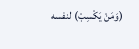(وَمَنْ يَكْسِبْ) لنفسه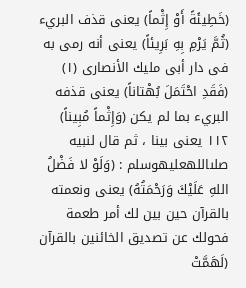(خَطِيئَةً أَوْ إِثْماً) يعنى قذف البريء (ثُمَّ يَرْمِ بِهِ بَرِيئاً) يعنى أنه رمى به فى دار أبى مليك الأنصارى (١) (فَقَدِ احْتَمَلَ بُهْتاناً) يعنى قذفه البريء بما لم يكن (وَإِثْماً مُبِيناً) ١١٢ يعنى بينا ، ثم قال لنبيه صلىاللهعليهوسلم : (وَلَوْ لا فَضْلُ اللهِ عَلَيْكَ وَرَحْمَتُهُ) يعنى ونعمته بالقرآن حين بين لك أمر طعمة فحولك عن تصديق الخائنين بالقرآن (لَهَمَّتْ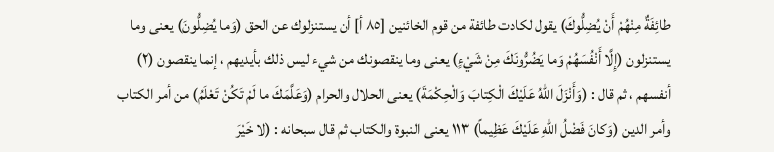طائِفَةٌ مِنْهُمْ أَنْ يُضِلُّوكَ) يقول لكادت طائفة من قوم الخائنين [٨٥ أ] أن يستنزلوك عن الحق (وَما يُضِلُّونَ) يعنى وما يستنزلون (إِلَّا أَنْفُسَهُمْ وَما يَضُرُّونَكَ مِنْ شَيْءٍ) يعنى وما ينقصونك من شيء ليس ذلك بأيديهم ، إنما ينقصون (٢) أنفسهم ، ثم قال : (وَأَنْزَلَ اللهُ عَلَيْكَ الْكِتابَ وَالْحِكْمَةَ) يعنى الحلال والحرام (وَعَلَّمَكَ ما لَمْ تَكُنْ تَعْلَمُ) من أمر الكتاب وأمر الدين (وَكانَ فَضْلُ اللهِ عَلَيْكَ عَظِيماً) ١١٣ يعنى النبوة والكتاب ثم قال سبحانه : (لا خَيْرَ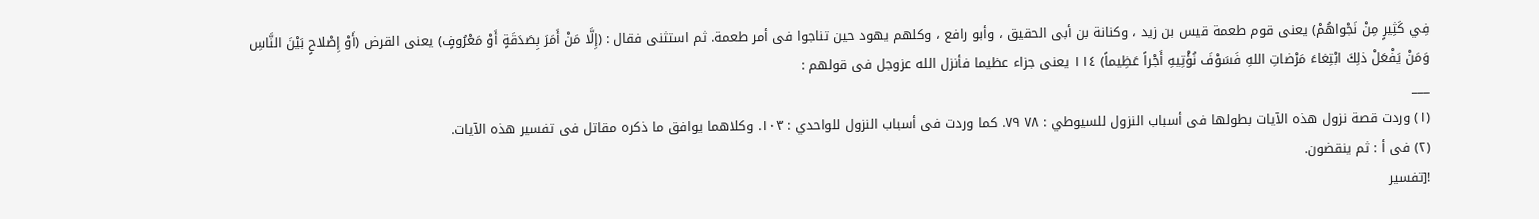فِي كَثِيرٍ مِنْ نَجْواهُمْ) يعنى قوم طعمة قيس بن زيد ، وكنانة بن أبى الحقيق ، وأبو رافع ، وكلهم يهود حين تناجوا فى أمر طعمة. ثم استثنى فقال : (إِلَّا مَنْ أَمَرَ بِصَدَقَةٍ أَوْ مَعْرُوفٍ) يعنى القرض (أَوْ إِصْلاحٍ بَيْنَ النَّاسِ وَمَنْ يَفْعَلْ ذلِكَ ابْتِغاءَ مَرْضاتِ اللهِ فَسَوْفَ نُؤْتِيهِ أَجْراً عَظِيماً) ١١٤ يعنى جزاء عظيما فأنزل الله عزوجل فى قولهم :
___
(١) وردت قصة نزول هذه الآيات بطولها فى أسباب النزول للسيوطي : ٧٨ ٧٩. كما وردت فى أسباب النزول للواحدي : ١٠٣. وكلاهما يوافق ما ذكره مقاتل فى تفسير هذه الآيات.
(٢) فى أ : ثم ينقضون.
![تفسير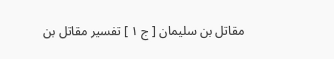مقاتل بن سليمان [ ج ١ ] تفسير مقاتل بن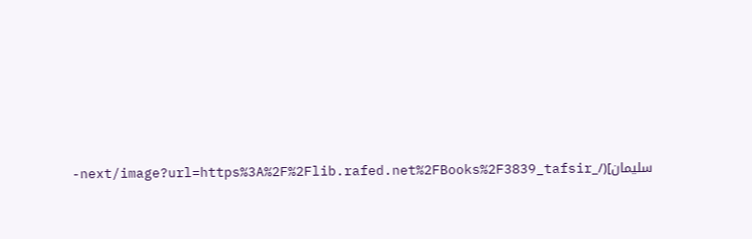سليمان](/_next/image?url=https%3A%2F%2Flib.rafed.net%2FBooks%2F3839_tafsir-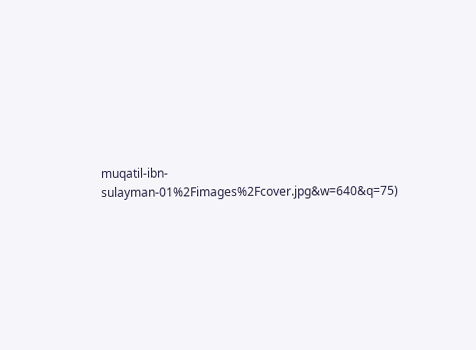muqatil-ibn-sulayman-01%2Fimages%2Fcover.jpg&w=640&q=75)